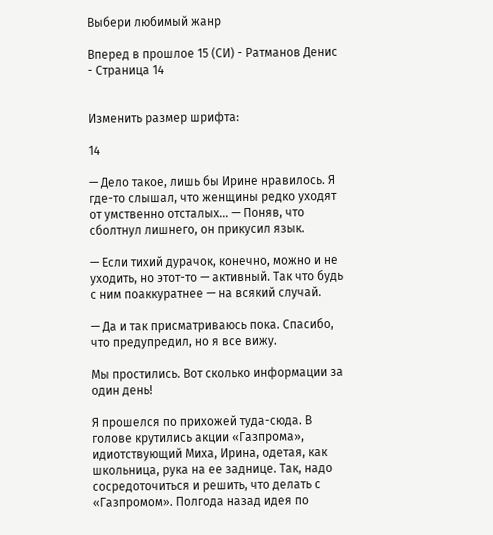Выбери любимый жанр

Вперед в прошлое 15 (СИ) - Ратманов Денис - Страница 14


Изменить размер шрифта:

14

— Дело такое, лишь бы Ирине нравилось. Я где-то слышал, что женщины редко уходят от умственно отсталых… — Поняв, что сболтнул лишнего, он прикусил язык.

— Если тихий дурачок, конечно, можно и не уходить, но этот-то — активный. Так что будь с ним поаккуратнее — на всякий случай.

— Да и так присматриваюсь пока. Спасибо, что предупредил, но я все вижу.

Мы простились. Вот сколько информации за один день!

Я прошелся по прихожей туда-сюда. В голове крутились акции «Газпрома», идиотствующий Миха, Ирина, одетая, как школьница, рука на ее заднице. Так, надо сосредоточиться и решить, что делать с «Газпромом». Полгода назад идея по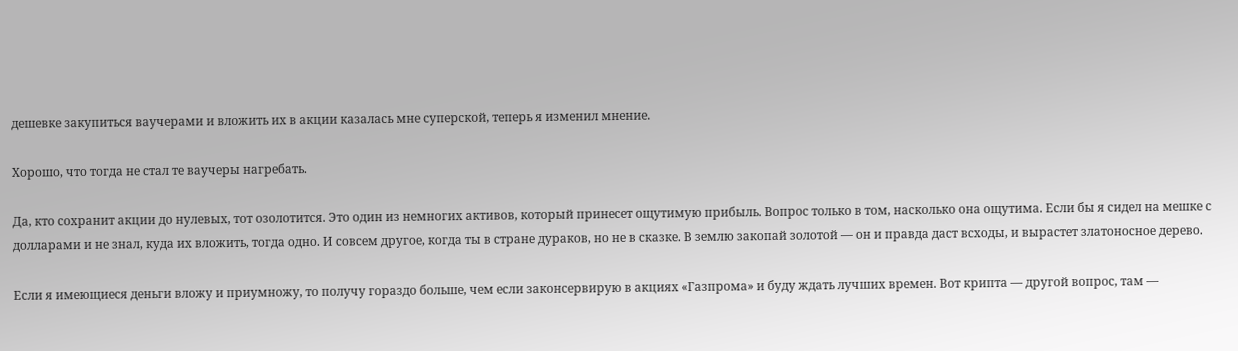дешевке закупиться ваучерами и вложить их в акции казалась мне суперской, теперь я изменил мнение.

Хорошо, что тогда не стал те ваучеры нагребать.

Да, кто сохранит акции до нулевых, тот озолотится. Это один из немногих активов, который принесет ощутимую прибыль. Вопрос только в том, насколько она ощутима. Если бы я сидел на мешке с долларами и не знал, куда их вложить, тогда одно. И совсем другое, когда ты в стране дураков, но не в сказке. В землю закопай золотой — он и правда даст всходы, и вырастет златоносное дерево.

Если я имеющиеся деньги вложу и приумножу, то получу гораздо больше, чем если законсервирую в акциях «Газпрома» и буду ждать лучших времен. Вот крипта — другой вопрос, там —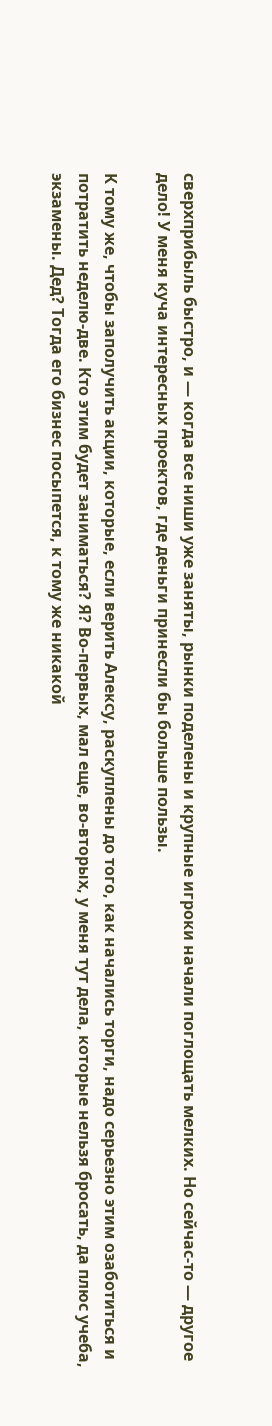сверхприбыль быстро, и — когда все ниши уже заняты, рынки поделены и крупные игроки начали поглощать мелких. Но сейчас-то — другое дело! У меня куча интересных проектов, где деньги принесли бы больше пользы.

К тому же, чтобы заполучить акции, которые, если верить Алексу, раскуплены до того, как начались торги, надо серьезно этим озаботиться и потратить неделю-две. Кто этим будет заниматься? Я? Во-первых, мал еще, во-вторых, у меня тут дела, которые нельзя бросать, да плюс учеба, экзамены. Дед? Тогда его бизнес посыпется, к тому же никакой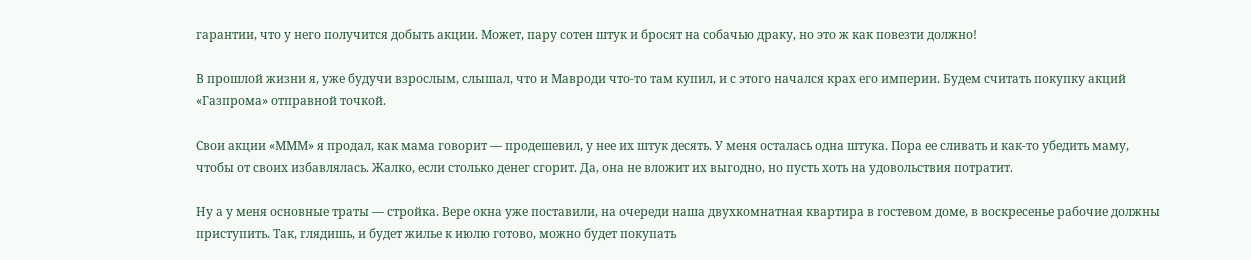гарантии, что у него получится добыть акции. Может, пару сотен штук и бросят на собачью драку, но это ж как повезти должно!

В прошлой жизни я, уже будучи взрослым, слышал, что и Мавроди что-то там купил, и с этого начался крах его империи. Будем считать покупку акций «Газпрома» отправной точкой.

Свои акции «МММ» я продал, как мама говорит — продешевил, у нее их штук десять. У меня осталась одна штука. Пора ее сливать и как-то убедить маму, чтобы от своих избавлялась. Жалко, если столько денег сгорит. Да, она не вложит их выгодно, но пусть хоть на удовольствия потратит.

Ну а у меня основные траты — стройка. Вере окна уже поставили, на очереди наша двухкомнатная квартира в гостевом доме, в воскресенье рабочие должны приступить. Так, глядишь, и будет жилье к июлю готово, можно будет покупать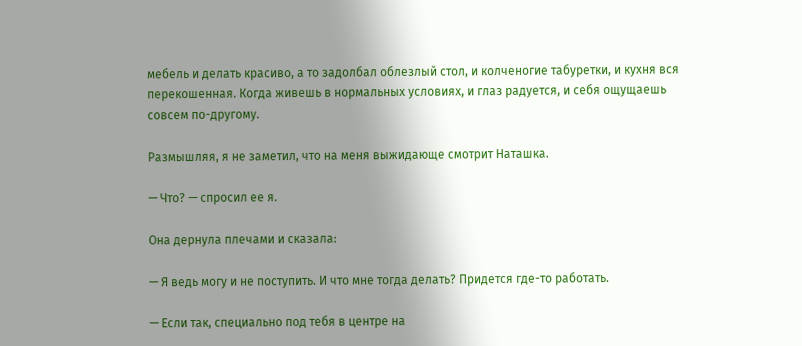мебель и делать красиво, а то задолбал облезлый стол, и колченогие табуретки, и кухня вся перекошенная. Когда живешь в нормальных условиях, и глаз радуется, и себя ощущаешь совсем по-другому.

Размышляя, я не заметил, что на меня выжидающе смотрит Наташка.

— Что? — спросил ее я.

Она дернула плечами и сказала:

— Я ведь могу и не поступить. И что мне тогда делать? Придется где-то работать.

— Если так, специально под тебя в центре на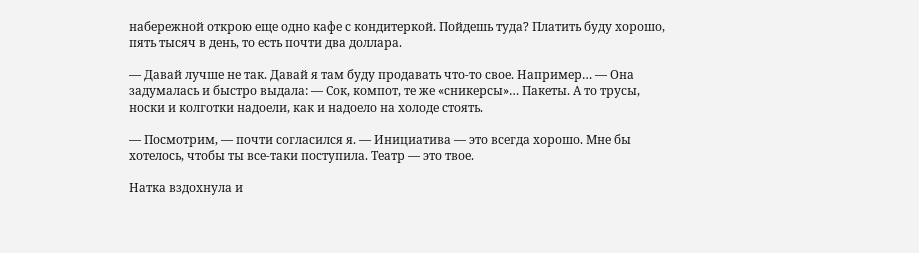набережной открою еще одно кафе с кондитеркой. Пойдешь туда? Платить буду хорошо, пять тысяч в день, то есть почти два доллара.

— Давай лучше не так. Давай я там буду продавать что-то свое. Например… — Она задумалась и быстро выдала: — Сок, компот, те же «сникерсы»… Пакеты. А то трусы, носки и колготки надоели, как и надоело на холоде стоять.

— Посмотрим, — почти согласился я. — Инициатива — это всегда хорошо. Мне бы хотелось, чтобы ты все-таки поступила. Театр — это твое.

Натка вздохнула и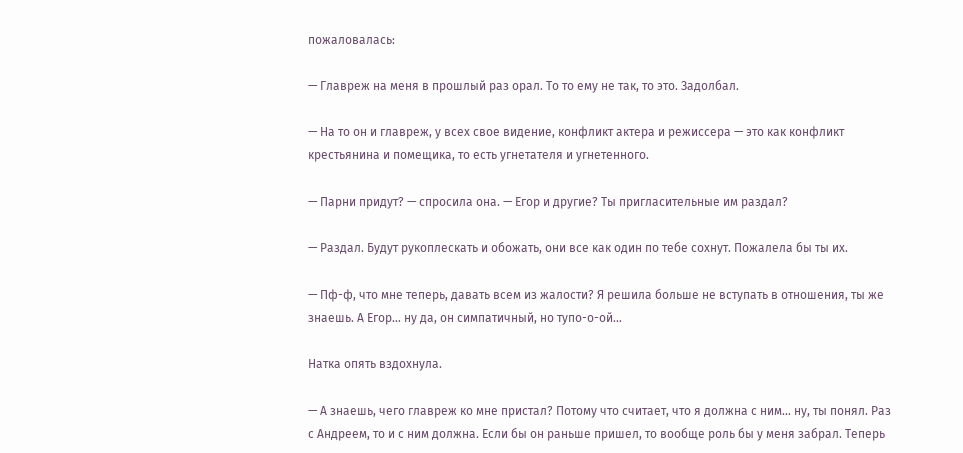пожаловалась:

— Главреж на меня в прошлый раз орал. То то ему не так, то это. Задолбал.

— На то он и главреж, у всех свое видение, конфликт актера и режиссера — это как конфликт крестьянина и помещика, то есть угнетателя и угнетенного.

— Парни придут? — спросила она. — Егор и другие? Ты пригласительные им раздал?

— Раздал. Будут рукоплескать и обожать, они все как один по тебе сохнут. Пожалела бы ты их.

— Пф-ф, что мне теперь, давать всем из жалости? Я решила больше не вступать в отношения, ты же знаешь. А Егор… ну да, он симпатичный, но тупо-о-ой…

Натка опять вздохнула.

— А знаешь, чего главреж ко мне пристал? Потому что считает, что я должна с ним… ну, ты понял. Раз с Андреем, то и с ним должна. Если бы он раньше пришел, то вообще роль бы у меня забрал. Теперь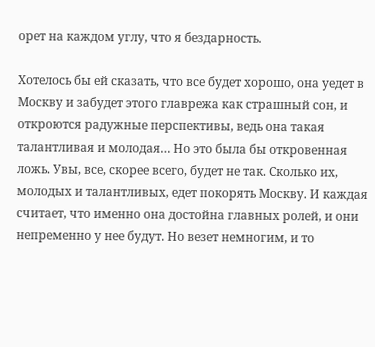орет на каждом углу, что я бездарность.

Хотелось бы ей сказать, что все будет хорошо, она уедет в Москву и забудет этого главрежа как страшный сон, и откроются радужные перспективы, ведь она такая талантливая и молодая… Но это была бы откровенная ложь. Увы, все, скорее всего, будет не так. Сколько их, молодых и талантливых, едет покорять Москву. И каждая считает, что именно она достойна главных ролей, и они непременно у нее будут. Но везет немногим, и то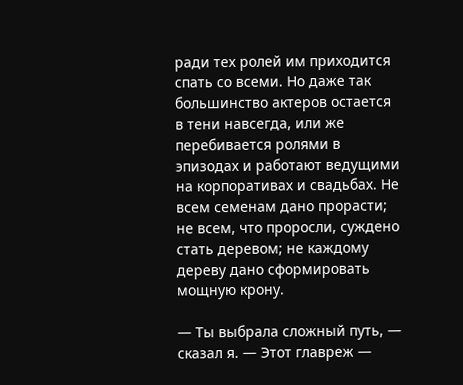ради тех ролей им приходится спать со всеми. Но даже так большинство актеров остается в тени навсегда, или же перебивается ролями в эпизодах и работают ведущими на корпоративах и свадьбах. Не всем семенам дано прорасти; не всем, что проросли, суждено стать деревом; не каждому дереву дано сформировать мощную крону.

— Ты выбрала сложный путь, — сказал я. — Этот главреж —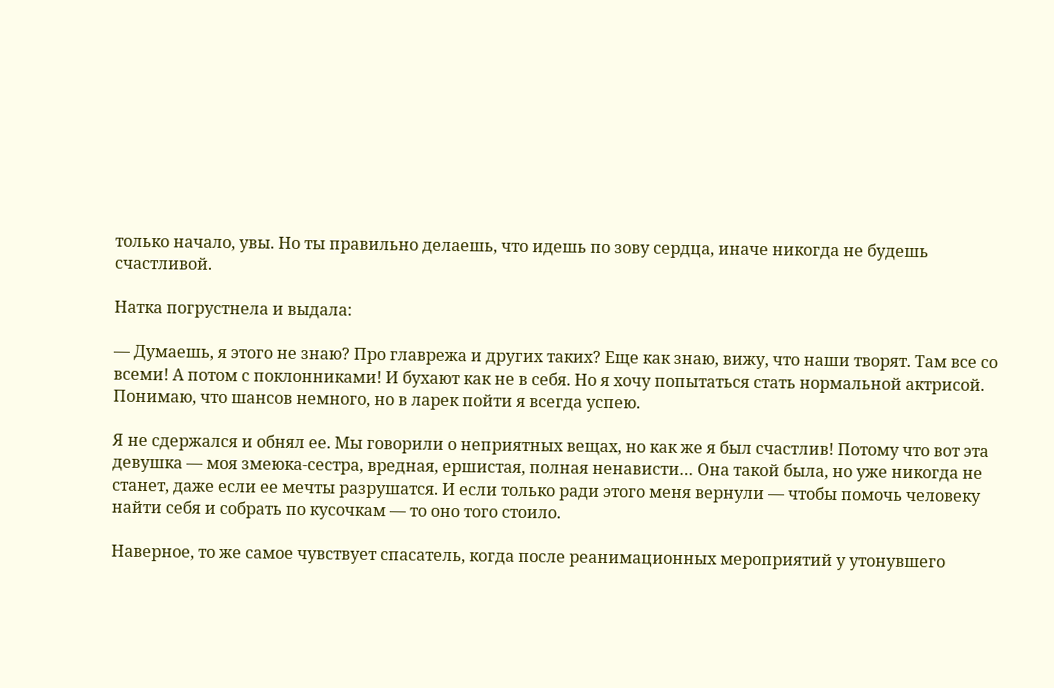только начало, увы. Но ты правильно делаешь, что идешь по зову сердца, иначе никогда не будешь счастливой.

Натка погрустнела и выдала:

— Думаешь, я этого не знаю? Про главрежа и других таких? Еще как знаю, вижу, что наши творят. Там все со всеми! А потом с поклонниками! И бухают как не в себя. Но я хочу попытаться стать нормальной актрисой. Понимаю, что шансов немного, но в ларек пойти я всегда успею.

Я не сдержался и обнял ее. Мы говорили о неприятных вещах, но как же я был счастлив! Потому что вот эта девушка — моя змеюка-сестра, вредная, ершистая, полная ненависти… Она такой была, но уже никогда не станет, даже если ее мечты разрушатся. И если только ради этого меня вернули — чтобы помочь человеку найти себя и собрать по кусочкам — то оно того стоило.

Наверное, то же самое чувствует спасатель, когда после реанимационных мероприятий у утонувшего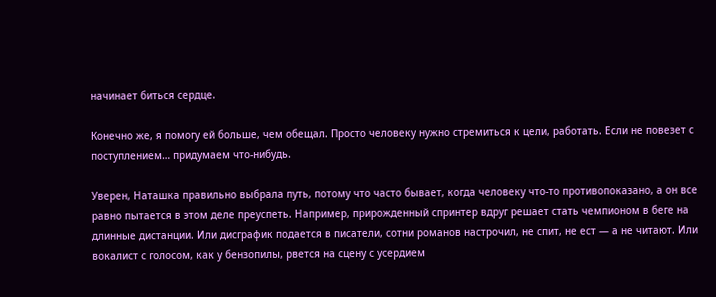начинает биться сердце.

Конечно же, я помогу ей больше, чем обещал. Просто человеку нужно стремиться к цели, работать. Если не повезет с поступлением… придумаем что-нибудь.

Уверен, Наташка правильно выбрала путь, потому что часто бывает, когда человеку что-то противопоказано, а он все равно пытается в этом деле преуспеть. Например, прирожденный спринтер вдруг решает стать чемпионом в беге на длинные дистанции. Или дисграфик подается в писатели, сотни романов настрочил, не спит, не ест — а не читают. Или вокалист с голосом, как у бензопилы, рвется на сцену с усердием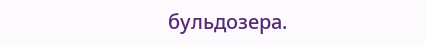бульдозера.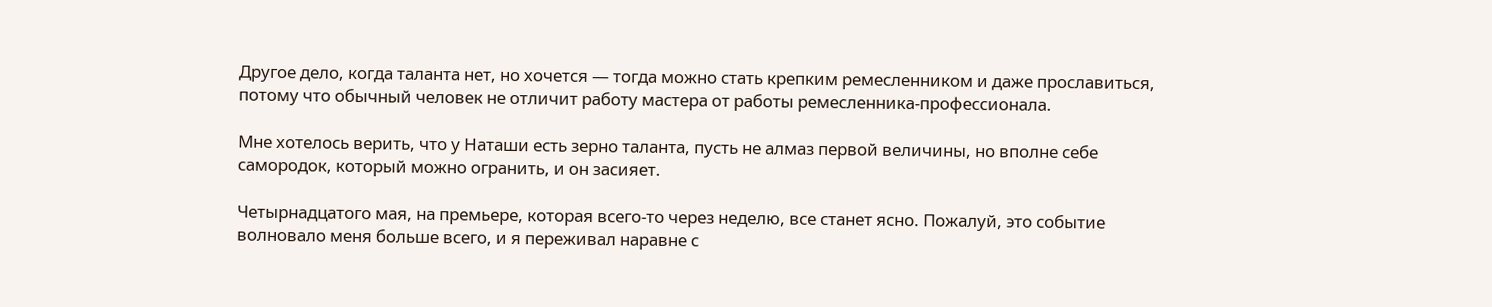Другое дело, когда таланта нет, но хочется — тогда можно стать крепким ремесленником и даже прославиться, потому что обычный человек не отличит работу мастера от работы ремесленника-профессионала.

Мне хотелось верить, что у Наташи есть зерно таланта, пусть не алмаз первой величины, но вполне себе самородок, который можно огранить, и он засияет.

Четырнадцатого мая, на премьере, которая всего-то через неделю, все станет ясно. Пожалуй, это событие волновало меня больше всего, и я переживал наравне с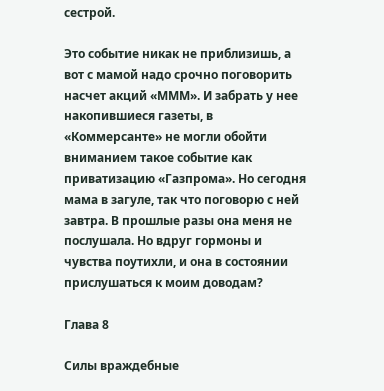сестрой.

Это событие никак не приблизишь, а вот с мамой надо срочно поговорить насчет акций «МММ». И забрать у нее накопившиеся газеты, в «Коммерсанте» не могли обойти вниманием такое событие как приватизацию «Газпрома». Но сегодня мама в загуле, так что поговорю с ней завтра. В прошлые разы она меня не послушала. Но вдруг гормоны и чувства поутихли, и она в состоянии прислушаться к моим доводам?

Глава 8

Силы враждебные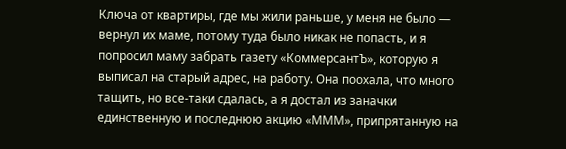Ключа от квартиры, где мы жили раньше, у меня не было — вернул их маме, потому туда было никак не попасть, и я попросил маму забрать газету «КоммерсантЪ», которую я выписал на старый адрес, на работу. Она поохала, что много тащить, но все-таки сдалась, а я достал из заначки единственную и последнюю акцию «МММ», припрятанную на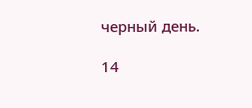черный день.

14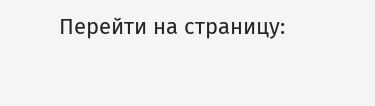Перейти на страницу: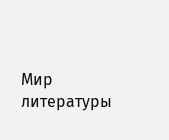Мир литературы